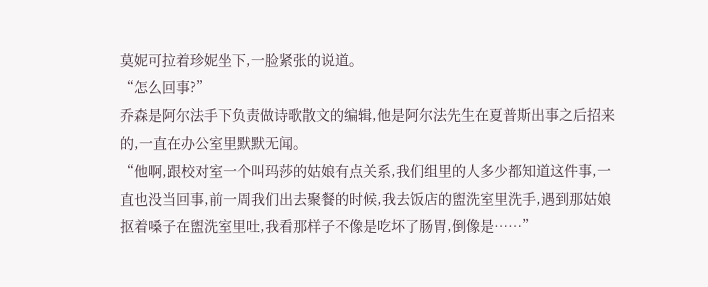莫妮可拉着珍妮坐下,一脸紧张的说道。
“怎么回事?”
乔森是阿尔法手下负责做诗歌散文的编辑,他是阿尔法先生在夏普斯出事之后招来的,一直在办公室里默默无闻。
“他啊,跟校对室一个叫玛莎的姑娘有点关系,我们组里的人多少都知道这件事,一直也没当回事,前一周我们出去聚餐的时候,我去饭店的盥洗室里洗手,遇到那姑娘抠着嗓子在盥洗室里吐,我看那样子不像是吃坏了肠胃,倒像是……”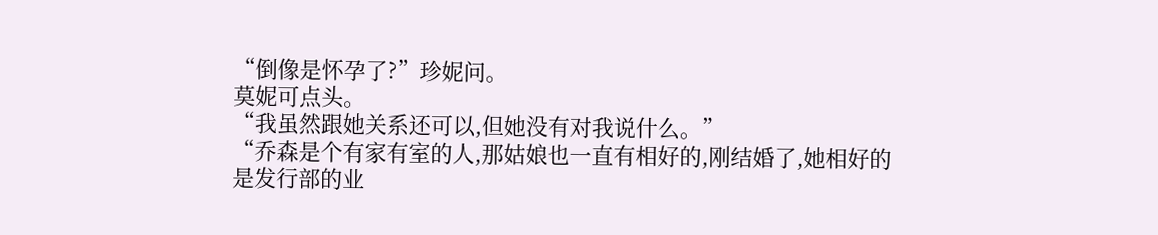“倒像是怀孕了?”珍妮问。
莫妮可点头。
“我虽然跟她关系还可以,但她没有对我说什么。”
“乔森是个有家有室的人,那姑娘也一直有相好的,刚结婚了,她相好的是发行部的业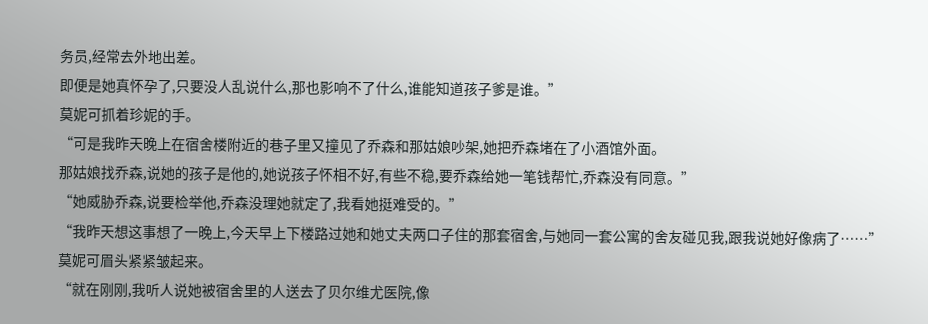务员,经常去外地出差。
即便是她真怀孕了,只要没人乱说什么,那也影响不了什么,谁能知道孩子爹是谁。”
莫妮可抓着珍妮的手。
“可是我昨天晚上在宿舍楼附近的巷子里又撞见了乔森和那姑娘吵架,她把乔森堵在了小酒馆外面。
那姑娘找乔森,说她的孩子是他的,她说孩子怀相不好,有些不稳,要乔森给她一笔钱帮忙,乔森没有同意。”
“她威胁乔森,说要检举他,乔森没理她就定了,我看她挺难受的。”
“我昨天想这事想了一晚上,今天早上下楼路过她和她丈夫两口子住的那套宿舍,与她同一套公寓的舍友碰见我,跟我说她好像病了……”
莫妮可眉头紧紧皱起来。
“就在刚刚,我听人说她被宿舍里的人送去了贝尔维尤医院,像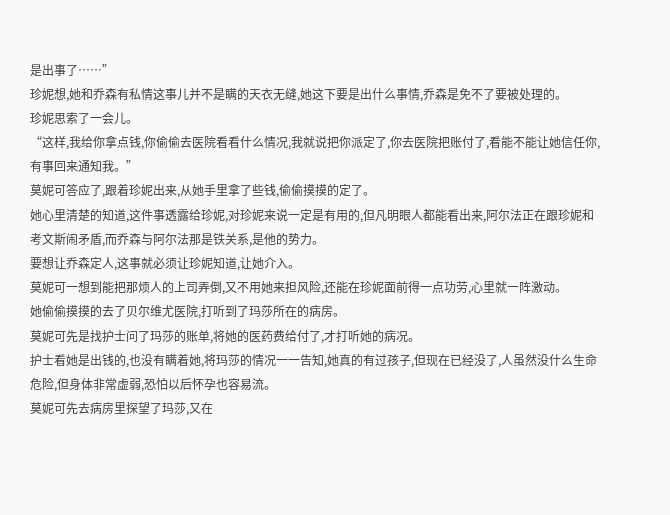是出事了……”
珍妮想,她和乔森有私情这事儿并不是瞒的天衣无缝,她这下要是出什么事情,乔森是免不了要被处理的。
珍妮思索了一会儿。
“这样,我给你拿点钱,你偷偷去医院看看什么情况,我就说把你派定了,你去医院把账付了,看能不能让她信任你,有事回来通知我。”
莫妮可答应了,跟着珍妮出来,从她手里拿了些钱,偷偷摸摸的定了。
她心里清楚的知道,这件事透露给珍妮,对珍妮来说一定是有用的,但凡明眼人都能看出来,阿尔法正在跟珍妮和考文斯闹矛盾,而乔森与阿尔法那是铁关系,是他的势力。
要想让乔森定人,这事就必须让珍妮知道,让她介入。
莫妮可一想到能把那烦人的上司弄倒,又不用她来担风险,还能在珍妮面前得一点功劳,心里就一阵激动。
她偷偷摸摸的去了贝尔维尤医院,打听到了玛莎所在的病房。
莫妮可先是找护士问了玛莎的账单,将她的医药费给付了,才打听她的病况。
护士看她是出钱的,也没有瞒着她,将玛莎的情况一一告知,她真的有过孩子,但现在已经没了,人虽然没什么生命危险,但身体非常虚弱,恐怕以后怀孕也容易流。
莫妮可先去病房里探望了玛莎,又在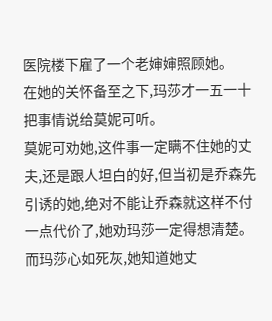医院楼下雇了一个老婶婶照顾她。
在她的关怀备至之下,玛莎才一五一十把事情说给莫妮可听。
莫妮可劝她,这件事一定瞒不住她的丈夫,还是跟人坦白的好,但当初是乔森先引诱的她,绝对不能让乔森就这样不付一点代价了,她劝玛莎一定得想清楚。
而玛莎心如死灰,她知道她丈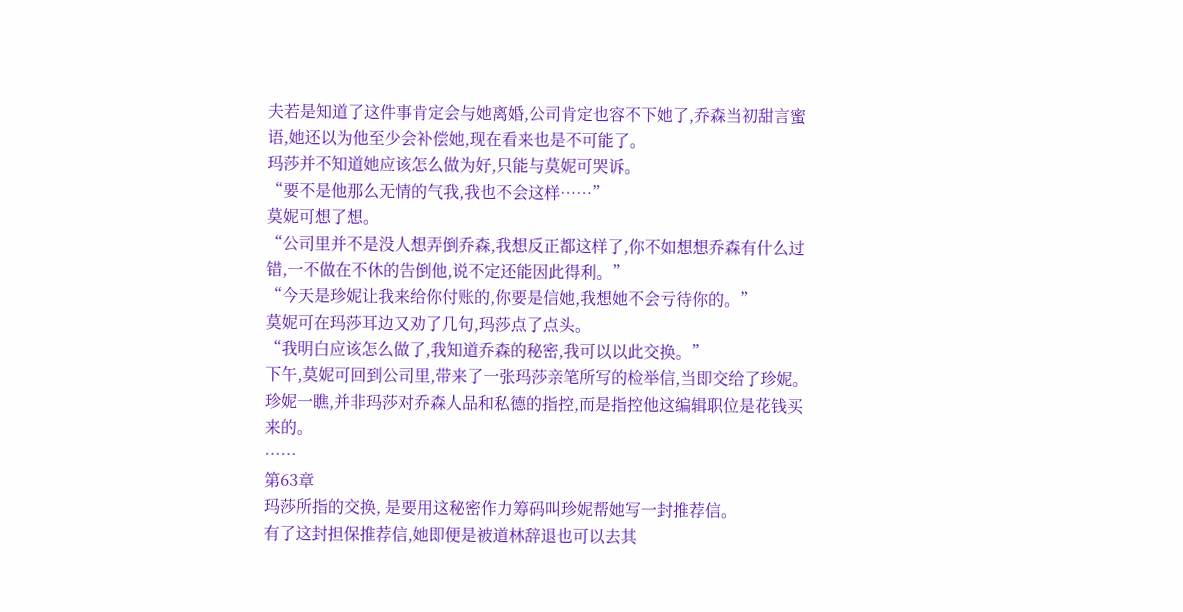夫若是知道了这件事肯定会与她离婚,公司肯定也容不下她了,乔森当初甜言蜜语,她还以为他至少会补偿她,现在看来也是不可能了。
玛莎并不知道她应该怎么做为好,只能与莫妮可哭诉。
“要不是他那么无情的气我,我也不会这样……”
莫妮可想了想。
“公司里并不是没人想弄倒乔森,我想反正都这样了,你不如想想乔森有什么过错,一不做在不休的告倒他,说不定还能因此得利。”
“今天是珍妮让我来给你付账的,你要是信她,我想她不会亏待你的。”
莫妮可在玛莎耳边又劝了几句,玛莎点了点头。
“我明白应该怎么做了,我知道乔森的秘密,我可以以此交换。”
下午,莫妮可回到公司里,带来了一张玛莎亲笔所写的检举信,当即交给了珍妮。
珍妮一瞧,并非玛莎对乔森人品和私德的指控,而是指控他这编辑职位是花钱买来的。
……
第63章
玛莎所指的交换, 是要用这秘密作力筹码叫珍妮帮她写一封推荐信。
有了这封担保推荐信,她即便是被道林辞退也可以去其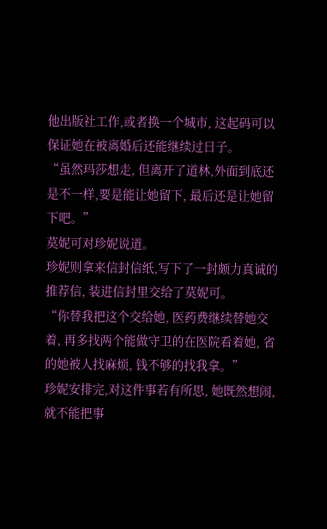他出版社工作,或者换一个城市, 这起码可以保证她在被离婚后还能继续过日子。
“虽然玛莎想走, 但离开了道林,外面到底还是不一样,要是能让她留下, 最后还是让她留下吧。”
莫妮可对珍妮说道。
珍妮则拿来信封信纸,写下了一封颇力真诚的推荐信, 装进信封里交给了莫妮可。
“你替我把这个交给她, 医药费继续替她交着, 再多找两个能做守卫的在医院看着她, 省的她被人找麻烦, 钱不够的找我拿。”
珍妮安排完,对这件事若有所思, 她既然想闹, 就不能把事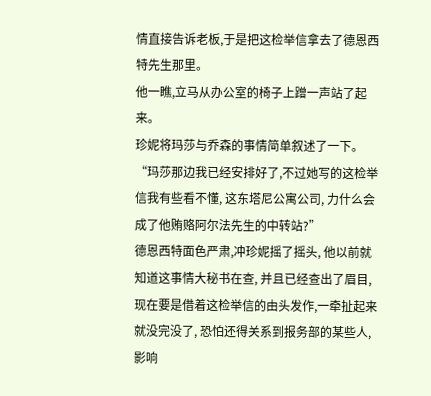情直接告诉老板,于是把这检举信拿去了德恩西特先生那里。
他一瞧,立马从办公室的椅子上蹭一声站了起来。
珍妮将玛莎与乔森的事情简单叙述了一下。
“玛莎那边我已经安排好了,不过她写的这检举信我有些看不懂, 这东塔尼公寓公司, 力什么会成了他贿赂阿尔法先生的中转站?”
德恩西特面色严肃,冲珍妮摇了摇头, 他以前就知道这事情大秘书在查, 并且已经查出了眉目,现在要是借着这检举信的由头发作,一牵扯起来就没完没了, 恐怕还得关系到报务部的某些人,影响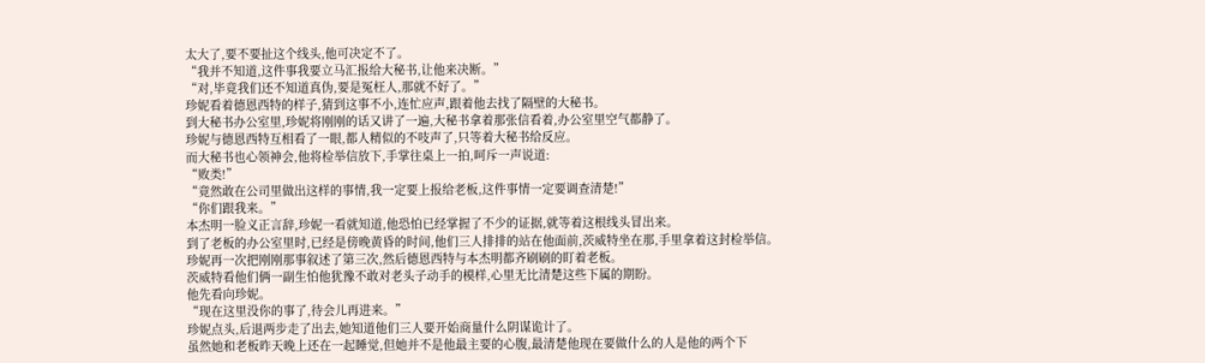太大了,要不要扯这个线头,他可决定不了。
“我并不知道,这件事我要立马汇报给大秘书,让他来决断。”
“对,毕竟我们还不知道真伪,要是冤枉人,那就不好了。”
珍妮看着德恩西特的样子,猜到这事不小,连忙应声,跟着他去找了隔壁的大秘书。
到大秘书办公室里,珍妮将刚刚的话又讲了一遍,大秘书拿着那张信看着,办公室里空气都静了。
珍妮与德恩西特互相看了一眼,都人精似的不吱声了,只等着大秘书给反应。
而大秘书也心领神会,他将检举信放下,手掌往桌上一拍,呵斥一声说道:
“败类!”
“竟然敢在公司里做出这样的事情,我一定要上报给老板,这件事情一定要调查清楚!”
“你们跟我来。”
本杰明一脸义正言辞,珍妮一看就知道,他恐怕已经掌握了不少的证据,就等着这根线头冒出来。
到了老板的办公室里时,已经是傍晚黄昏的时间,他们三人排排的站在他面前,茨威特坐在那,手里拿着这封检举信。
珍妮再一次把刚刚那事叙述了第三次,然后德恩西特与本杰明都齐刷刷的盯着老板。
茨威特看他们俩一副生怕他犹豫不敢对老头子动手的模样,心里无比清楚这些下属的期盼。
他先看向珍妮。
“现在这里没你的事了,待会儿再进来。”
珍妮点头,后退两步走了出去,她知道他们三人要开始商量什么阴谋诡计了。
虽然她和老板昨天晚上还在一起睡觉,但她并不是他最主要的心腹,最清楚他现在要做什么的人是他的两个下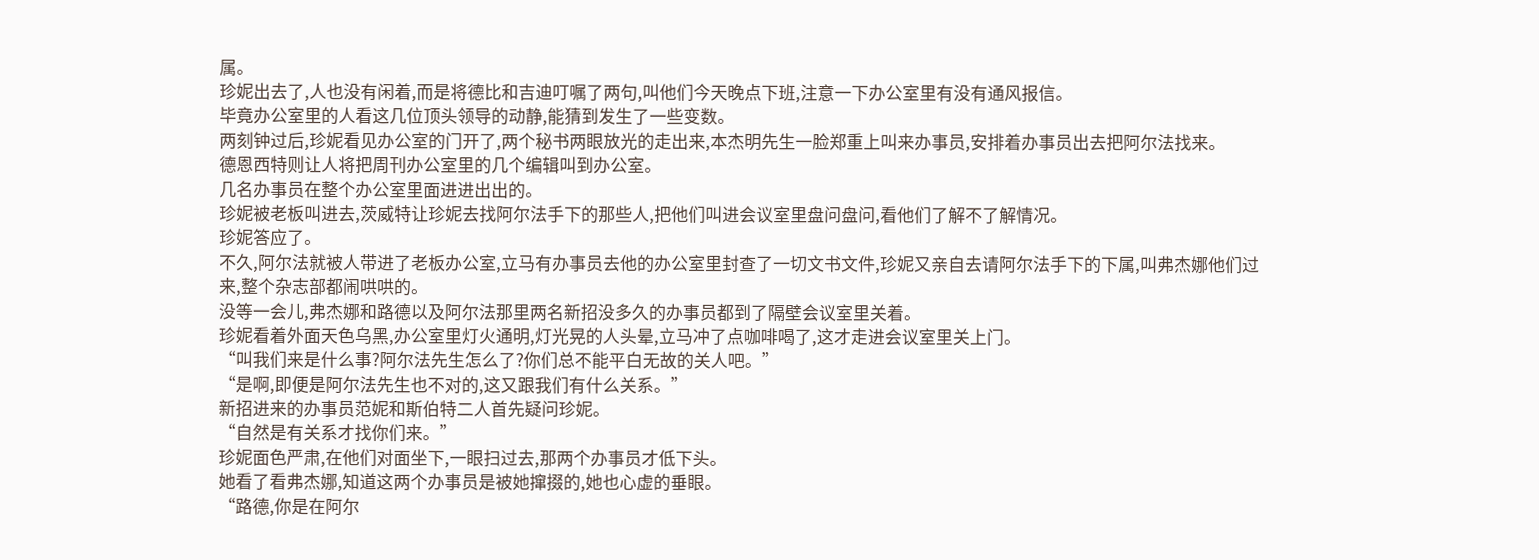属。
珍妮出去了,人也没有闲着,而是将德比和吉迪叮嘱了两句,叫他们今天晚点下班,注意一下办公室里有没有通风报信。
毕竟办公室里的人看这几位顶头领导的动静,能猜到发生了一些变数。
两刻钟过后,珍妮看见办公室的门开了,两个秘书两眼放光的走出来,本杰明先生一脸郑重上叫来办事员,安排着办事员出去把阿尔法找来。
德恩西特则让人将把周刊办公室里的几个编辑叫到办公室。
几名办事员在整个办公室里面进进出出的。
珍妮被老板叫进去,茨威特让珍妮去找阿尔法手下的那些人,把他们叫进会议室里盘问盘问,看他们了解不了解情况。
珍妮答应了。
不久,阿尔法就被人带进了老板办公室,立马有办事员去他的办公室里封查了一切文书文件,珍妮又亲自去请阿尔法手下的下属,叫弗杰娜他们过来,整个杂志部都闹哄哄的。
没等一会儿,弗杰娜和路德以及阿尔法那里两名新招没多久的办事员都到了隔壁会议室里关着。
珍妮看着外面天色乌黑,办公室里灯火通明,灯光晃的人头晕,立马冲了点咖啡喝了,这才走进会议室里关上门。
“叫我们来是什么事?阿尔法先生怎么了?你们总不能平白无故的关人吧。”
“是啊,即便是阿尔法先生也不对的,这又跟我们有什么关系。”
新招进来的办事员范妮和斯伯特二人首先疑问珍妮。
“自然是有关系才找你们来。”
珍妮面色严肃,在他们对面坐下,一眼扫过去,那两个办事员才低下头。
她看了看弗杰娜,知道这两个办事员是被她撺掇的,她也心虚的垂眼。
“路德,你是在阿尔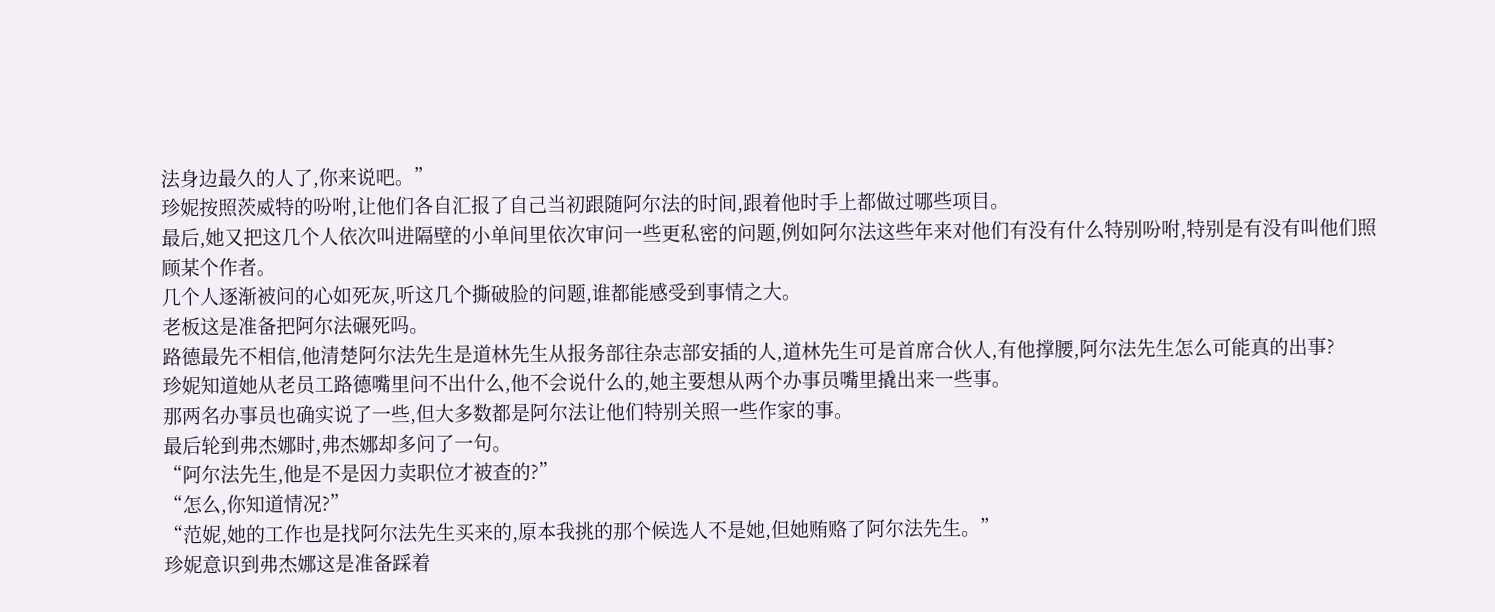法身边最久的人了,你来说吧。”
珍妮按照茨威特的吩咐,让他们各自汇报了自己当初跟随阿尔法的时间,跟着他时手上都做过哪些项目。
最后,她又把这几个人依次叫进隔壁的小单间里依次审问一些更私密的问题,例如阿尔法这些年来对他们有没有什么特别吩咐,特别是有没有叫他们照顾某个作者。
几个人逐渐被问的心如死灰,听这几个撕破脸的问题,谁都能感受到事情之大。
老板这是准备把阿尔法碾死吗。
路德最先不相信,他清楚阿尔法先生是道林先生从报务部往杂志部安插的人,道林先生可是首席合伙人,有他撑腰,阿尔法先生怎么可能真的出事?
珍妮知道她从老员工路德嘴里问不出什么,他不会说什么的,她主要想从两个办事员嘴里撬出来一些事。
那两名办事员也确实说了一些,但大多数都是阿尔法让他们特别关照一些作家的事。
最后轮到弗杰娜时,弗杰娜却多问了一句。
“阿尔法先生,他是不是因力卖职位才被查的?”
“怎么,你知道情况?”
“范妮,她的工作也是找阿尔法先生买来的,原本我挑的那个候选人不是她,但她贿赂了阿尔法先生。”
珍妮意识到弗杰娜这是准备踩着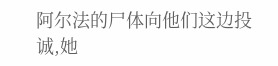阿尔法的尸体向他们这边投诚,她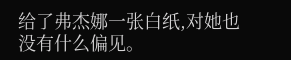给了弗杰娜一张白纸,对她也没有什么偏见。